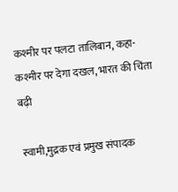कश्मीर पर पलटा तालिबान, कहा-कश्मीर पर देगा दखल, भारत की चिंता बढ़ी

स्वामी,मुद्रक एवं प्रमुख संपादक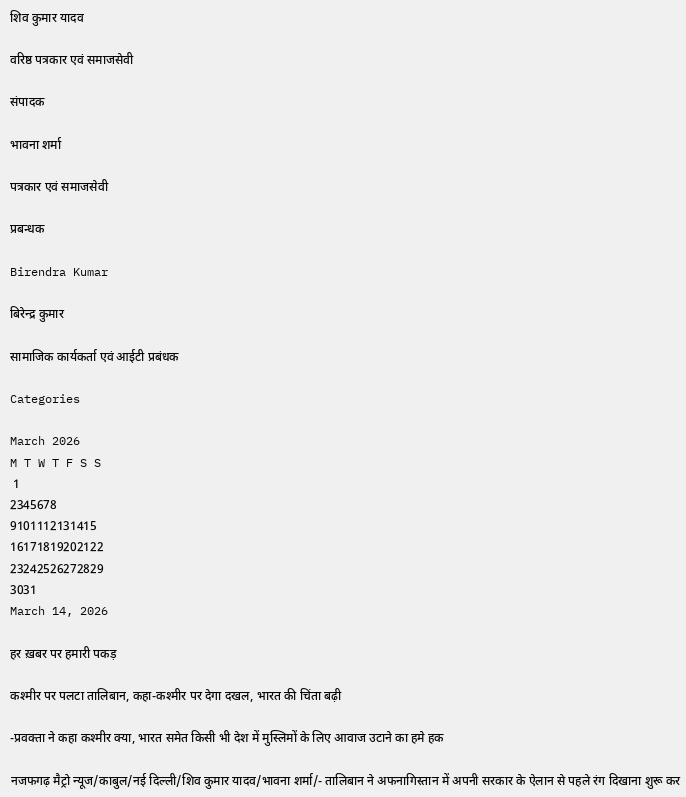शिव कुमार यादव

वरिष्ठ पत्रकार एवं समाजसेवी

संपादक

भावना शर्मा

पत्रकार एवं समाजसेवी

प्रबन्धक

Birendra Kumar

बिरेन्द्र कुमार

सामाजिक कार्यकर्ता एवं आईटी प्रबंधक

Categories

March 2026
M T W T F S S
 1
2345678
9101112131415
16171819202122
23242526272829
3031
March 14, 2026

हर ख़बर पर हमारी पकड़

कश्मीर पर पलटा तालिबान, कहा-कश्मीर पर देगा दखल, भारत की चिंता बढ़ी

-प्रवक्ता ने कहा कश्मीर क्या, भारत समेत किसी भी देश में मुस्लिमों के लिए आवाज उटाने का हमे हक

नजफगढ़ मैट्रो न्यूज/काबुल/नई दिल्ली/शिव कुमार यादव/भावना शर्मा/- तालिबान ने अफनागिस्तान में अपनी सरकार के ऐलान से पहले रंग दिखाना शुरू कर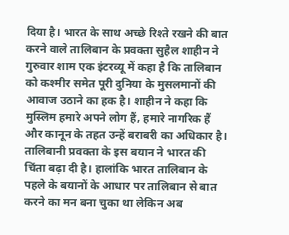दिया है। भारत के साथ अच्छे रिश्ते रखने की बात करने वाले तालिबान के प्रवक्ता सुहैल शाहीन ने गुरुवार शाम एक इंटरव्यू में कहा है कि तालिबान को कश्मीर समेत पूरी दुनिया के मुसलमानों की आवाज उठाने का हक है। शाहीन ने कहा कि मुस्लिम हमारे अपने लोग हैं, हमारे नागरिक हैं और कानून के तहत उन्हें बराबरी का अधिकार है। तालिबानी प्रवक्ता के इस बयान ने भारत की चिंता बढ़ा दी है। हालांकि भारत तालिबान के पहले के बयानों के आधार पर तालिबान से बात करने का मन बना चुका था लेकिन अब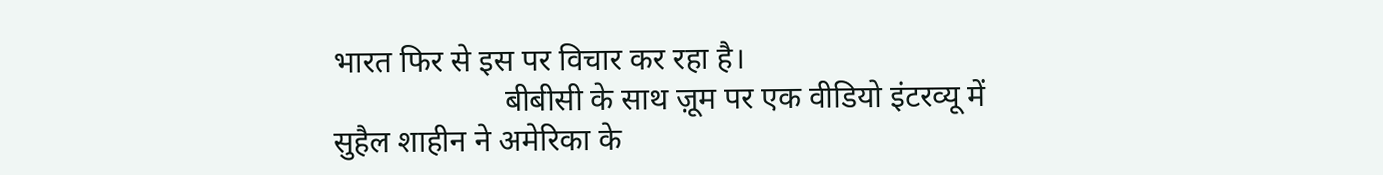भारत फिर से इस पर विचार कर रहा है।
                      बीबीसी के साथ ज़ूम पर एक वीडियो इंटरव्यू में सुहैल शाहीन ने अमेरिका के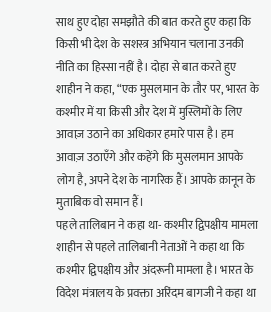साथ हुए दोहा समझौते की बात करते हुए कहा कि किसी भी देश के सशस्त्र अभियान चलाना उनकी नीति का हिस्सा नहीं है। दोहा से बात करते हुए शाहीन ने कहा, “एक मुसलमान के तौर पर, भारत के कश्मीर में या किसी और देश में मुस्लिमों के लिए आवाज़ उठाने का अधिकार हमारे पास है। हम आवाज़ उठाएँगे और कहेंगे कि मुसलमान आपके लोग है, अपने देश के नागरिक हैं। आपके क़ानून के मुताबिक वो समान हैं।
पहले तालिबान ने कहा था- कश्मीर द्विपक्षीय मामला
शाहीन से पहले तालिबानी नेताओं ने कहा था कि कश्मीर द्विपक्षीय और अंदरूनी मामला है। भारत के विदेश मंत्रालय के प्रवक्ता अरिंदम बागजी ने कहा था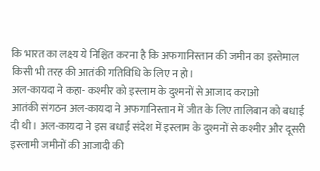कि भारत का लक्ष्य ये निश्चित करना है कि अफगानिस्तान की जमीन का इस्तेमाल किसी भी तरह की आतंकी गतिविधि के लिए न हो।
अल-कायदा ने कहा- कश्मीर को इस्लाम के दुश्मनों से आजाद कराओ
आतंकी संगठन अल-कायदा ने अफगानिस्तान में जीत के लिए तालिबान को बधाई दी थी। अल-कायदा ने इस बधाई संदेश में इस्लाम के दुश्मनों से कश्मीर और दूसरी इस्लामी जमीनों की आजादी की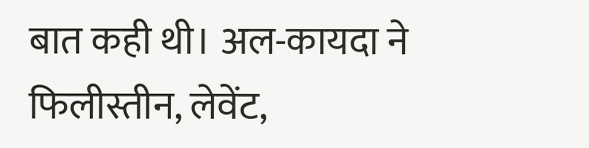बात कही थी। अल-कायदा ने फिलीस्तीन, लेवेंट,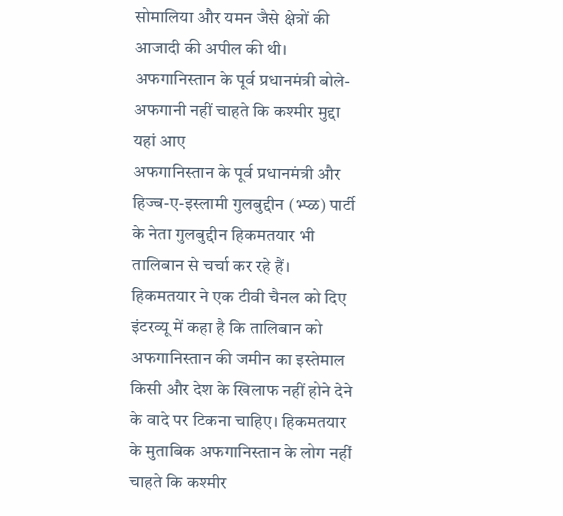सोमालिया और यमन जैसे क्षेत्रों की आजादी की अपील की थी।
अफगानिस्तान के पूर्व प्रधानमंत्री बोले- अफगानी नहीं चाहते कि कश्मीर मुद्दा यहां आए
अफगानिस्तान के पूर्व प्रधानमंत्री और हिज्ब-ए-इस्लामी गुलबुद्दीन (भ्प्ळ) पार्टी के नेता गुलबुद्दीन हिकमतयार भी तालिबान से चर्चा कर रहे हैं। हिकमतयार ने एक टीवी चैनल को दिए इंटरव्यू में कहा है कि तालिबान को अफगानिस्तान की जमीन का इस्तेमाल किसी और देश के खिलाफ नहीं होने देने के वादे पर टिकना चाहिए। हिकमतयार के मुताबिक अफगानिस्तान के लोग नहीं चाहते कि कश्मीर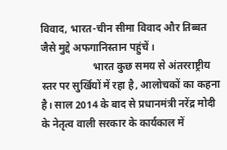विवाद, भारत-चीन सीमा विवाद और तिब्बत जैसे मुद्दे अफगानिस्तान पहुंचें।
                    भारत कुछ समय से अंतरराष्ट्रीय स्तर पर सुर्खियों में रहा है, आलोचकों का कहना है। साल 2014 के बाद से प्रधानमंत्री नरेंद्र मोदी के नेतृत्व वाली सरकार के कार्यकाल में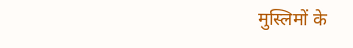मुस्लिमों के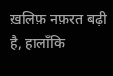ख़लिफ़ नफ़रत बढ़ी है, हालाँकि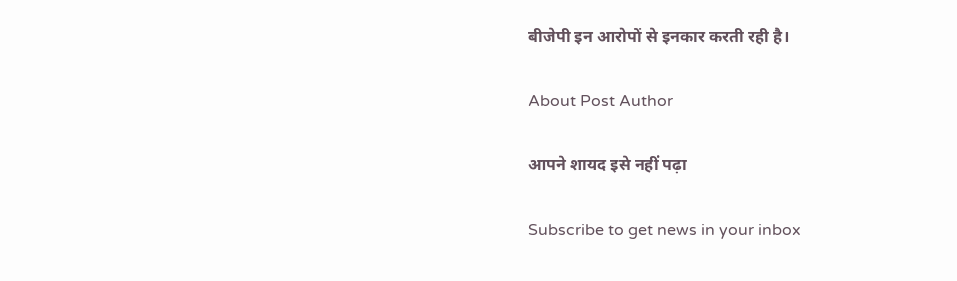बीजेपी इन आरोपों से इनकार करती रही है।

About Post Author

आपने शायद इसे नहीं पढ़ा

Subscribe to get news in your inbox